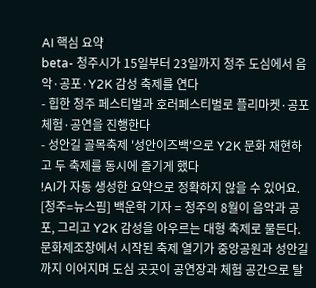AI 핵심 요약
beta- 청주시가 15일부터 23일까지 청주 도심에서 음악·공포·Y2K 감성 축제를 연다
- 힙한 청주 페스티벌과 호러페스티벌로 플리마켓·공포체험·공연을 진행한다
- 성안길 골목축제 '성안이즈백'으로 Y2K 문화 재현하고 두 축제를 동시에 즐기게 했다
!AI가 자동 생성한 요약으로 정확하지 않을 수 있어요.
[청주=뉴스핌] 백운학 기자 = 청주의 8월이 음악과 공포, 그리고 Y2K 감성을 아우르는 대형 축제로 물든다. 문화제조창에서 시작된 축제 열기가 중앙공원과 성안길까지 이어지며 도심 곳곳이 공연장과 체험 공간으로 탈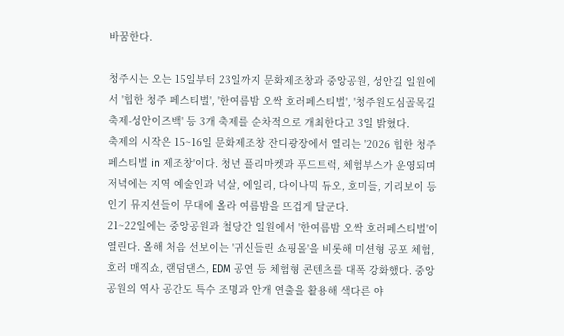바꿈한다.

청주시는 오는 15일부터 23일까지 문화제조창과 중앙공원, 성안길 일원에서 '힙한 청주 페스티벌', '한여름밤 오싹 호러페스티벌', '청주원도심골목길축제-성안이즈백' 등 3개 축제를 순차적으로 개최한다고 3일 밝혔다.
축제의 시작은 15~16일 문화제조창 잔디광장에서 열리는 '2026 힙한 청주 페스티벌 in 제조창'이다. 청년 플리마켓과 푸드트럭, 체험부스가 운영되며 저녁에는 지역 예술인과 넉살, 에일리, 다이나믹 듀오, 호미들, 기리보이 등 인기 뮤지션들이 무대에 올라 여름밤을 뜨겁게 달군다.
21~22일에는 중앙공원과 철당간 일원에서 '한여름밤 오싹 호러페스티벌'이 열린다. 올해 처음 선보이는 '귀신들린 쇼핑몰'을 비롯해 미션형 공포 체험, 호러 매직쇼, 랜덤댄스, EDM 공연 등 체험형 콘텐츠를 대폭 강화했다. 중앙공원의 역사 공간도 특수 조명과 안개 연출을 활용해 색다른 야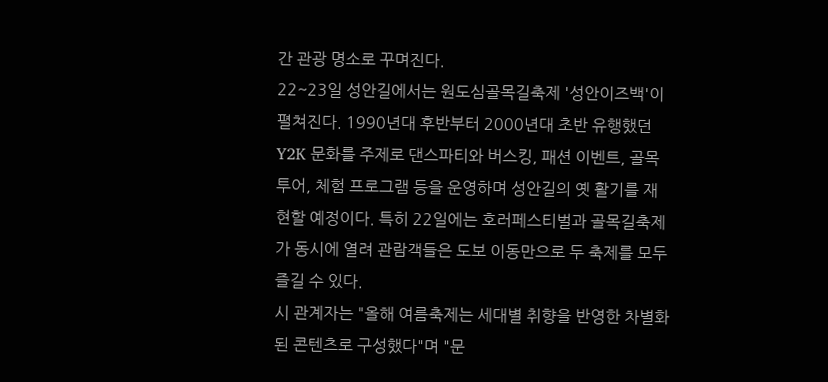간 관광 명소로 꾸며진다.
22~23일 성안길에서는 원도심골목길축제 '성안이즈백'이 펼쳐진다. 1990년대 후반부터 2000년대 초반 유행했던 Y2K 문화를 주제로 댄스파티와 버스킹, 패션 이벤트, 골목 투어, 체험 프로그램 등을 운영하며 성안길의 옛 활기를 재현할 예정이다. 특히 22일에는 호러페스티벌과 골목길축제가 동시에 열려 관람객들은 도보 이동만으로 두 축제를 모두 즐길 수 있다.
시 관계자는 "올해 여름축제는 세대별 취향을 반영한 차별화된 콘텐츠로 구성했다"며 "문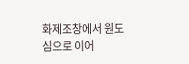화제조창에서 원도심으로 이어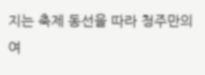지는 축제 동선을 따라 청주만의 여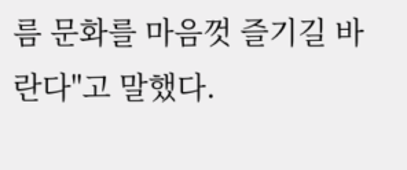름 문화를 마음껏 즐기길 바란다"고 말했다.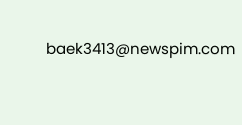baek3413@newspim.com